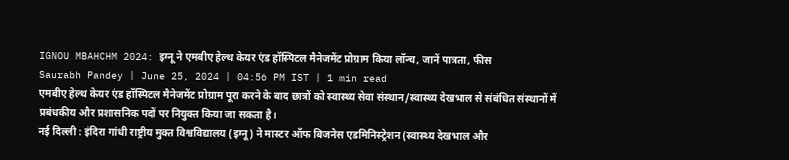IGNOU MBAHCHM 2024: इग्नू ने एमबीए हेल्थ केयर एंड हॉस्पिटल मैनेजमेंट प्रोग्राम किया लॉन्च, जानें पात्रता, फीस
Saurabh Pandey | June 25, 2024 | 04:56 PM IST | 1 min read
एमबीए हेल्थ केयर एंड हॉस्पिटल मैनेजमेंट प्रोग्राम पूरा करने के बाद छात्रों को स्वास्थ्य सेवा संस्थान/स्वास्थ्य देखभाल से संबंधित संस्थानों में प्रबंधकीय और प्रशासनिक पदों पर नियुक्त किया जा सकता है।
नई दिल्ली : इंदिरा गांधी राष्ट्रीय मुक्त विश्वविद्यालय (इग्नू) ने मास्टर ऑफ बिजनेस एडमिनिस्ट्रेशन (स्वास्थ्य देखभाल और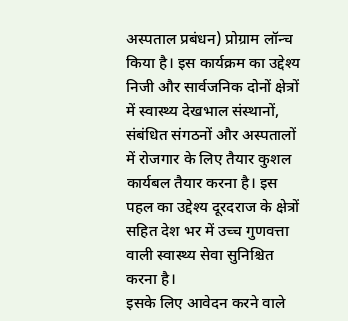अस्पताल प्रबंधन) प्रोग्राम लॉन्च किया है। इस कार्यक्रम का उद्देश्य निजी और सार्वजनिक दोनों क्षेत्रों में स्वास्थ्य देखभाल संस्थानों, संबंधित संगठनों और अस्पतालों में रोजगार के लिए तैयार कुशल कार्यबल तैयार करना है। इस पहल का उद्देश्य दूरदराज के क्षेत्रों सहित देश भर में उच्च गुणवत्ता वाली स्वास्थ्य सेवा सुनिश्चित करना है।
इसके लिए आवेदन करने वाले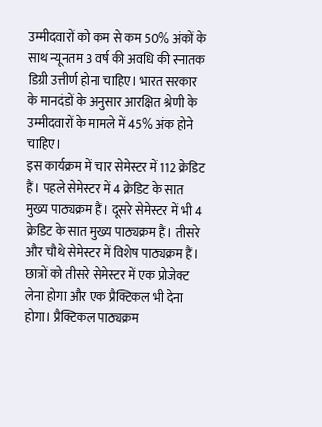उम्मीदवारों को कम से कम 50% अंकों के साथ न्यूनतम 3 वर्ष की अवधि की स्नातक डिग्री उत्तीर्ण होना चाहिए। भारत सरकार के मानदंडों के अनुसार आरक्षित श्रेणी के उम्मीदवारों के मामले में 45% अंक होने चाहिए।
इस कार्यक्रम में चार सेमेस्टर में 112 क्रेडिट हैं। पहले सेमेस्टर में 4 क्रेडिट के सात मुख्य पाठ्यक्रम हैं। दूसरे सेमेस्टर में भी 4 क्रेडिट के सात मुख्य पाठ्यक्रम हैं। तीसरे और चौथे सेमेस्टर में विशेष पाठ्यक्रम हैं। छात्रों को तीसरे सेमेस्टर में एक प्रोजेक्ट लेना होगा और एक प्रैक्टिकल भी देना होगा। प्रैक्टिकल पाठ्यक्रम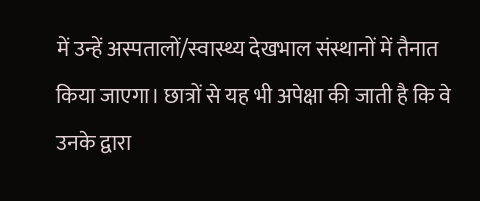में उन्हें अस्पतालों/स्वास्थ्य देखभाल संस्थानों में तैनात किया जाएगा। छात्रों से यह भी अपेक्षा की जाती है कि वे उनके द्वारा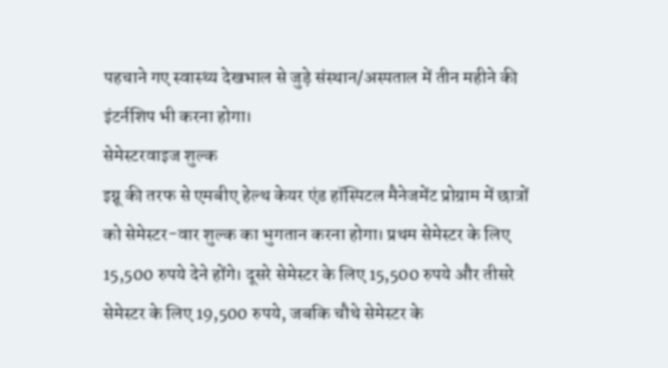पहचाने गए स्वास्थ्य देखभाल से जुड़े संस्थान/अस्पताल में तीन महीने की इंटर्नशिप भी करना होगा।
सेमेस्टरवाइज शुल्क
इग्नू की तरफ से एमबीए हेल्थ केयर एंड हॉस्पिटल मैनेजमेंट प्रोग्राम में छात्रों को सेमेस्टर-वार शुल्क का भुगतान करना होगा। प्रथम सेमेस्टर के लिए 15,500 रुपये देने होंगे। दूसरे सेमेस्टर के लिए 15,500 रुपये और तीसरे सेमेस्टर के लिए 19,500 रुपये, जबकि चौथे सेमेस्टर के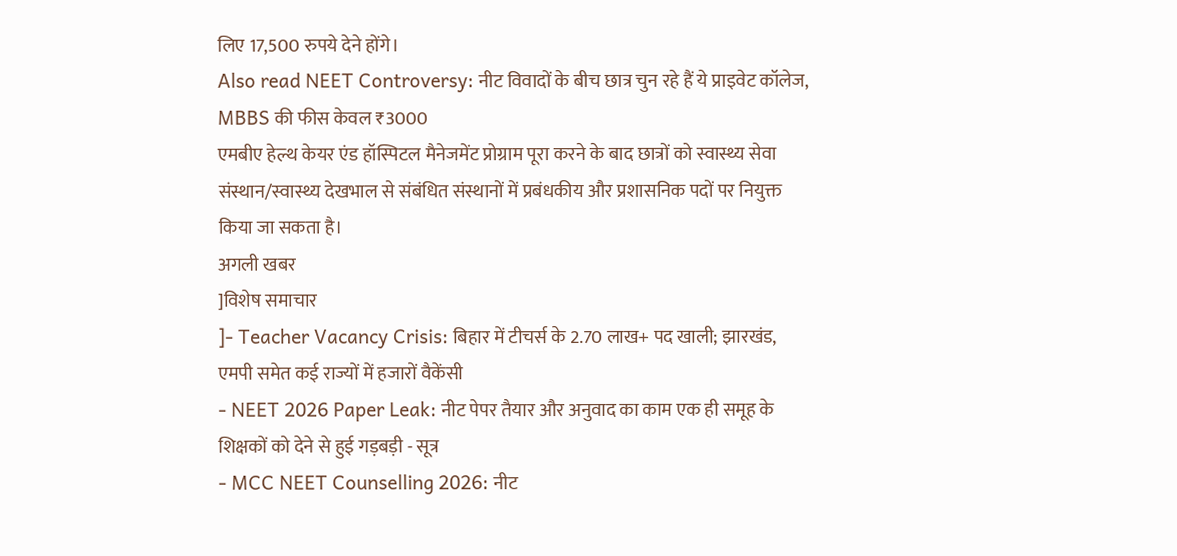लिए 17,500 रुपये देने होंगे।
Also read NEET Controversy: नीट विवादों के बीच छात्र चुन रहे हैं ये प्राइवेट कॉलेज, MBBS की फीस केवल ₹3000
एमबीए हेल्थ केयर एंड हॉस्पिटल मैनेजमेंट प्रोग्राम पूरा करने के बाद छात्रों को स्वास्थ्य सेवा संस्थान/स्वास्थ्य देखभाल से संबंधित संस्थानों में प्रबंधकीय और प्रशासनिक पदों पर नियुक्त किया जा सकता है।
अगली खबर
]विशेष समाचार
]- Teacher Vacancy Crisis: बिहार में टीचर्स के 2.70 लाख+ पद खाली; झारखंड, एमपी समेत कई राज्यों में हजारों वैकेंसी
- NEET 2026 Paper Leak: नीट पेपर तैयार और अनुवाद का काम एक ही समूह के शिक्षकों को देने से हुई गड़बड़ी - सूत्र
- MCC NEET Counselling 2026: नीट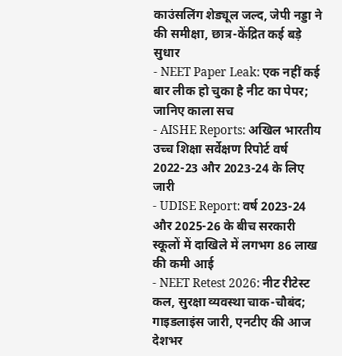काउंसलिंग शेड्यूल जल्द, जेपी नड्डा ने की समीक्षा, छात्र-केंद्रित कई बड़े सुधार
- NEET Paper Leak: एक नहीं कई बार लीक हो चुका है नीट का पेपर; जानिए काला सच
- AISHE Reports: अखिल भारतीय उच्च शिक्षा सर्वेक्षण रिपोर्ट वर्ष 2022-23 और 2023-24 के लिए जारी
- UDISE Report: वर्ष 2023-24 और 2025-26 के बीच सरकारी स्कूलों में दाखिले में लगभग 86 लाख की कमी आई
- NEET Retest 2026: नीट रीटेस्ट कल, सुरक्षा व्यवस्था चाक-चौबंद; गाइडलाइंस जारी, एनटीए की आज देशभर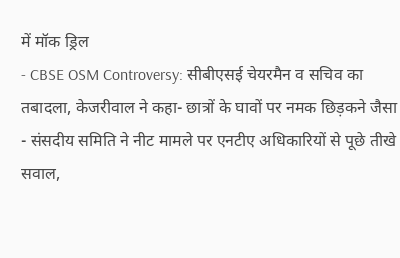में मॉक ड्रिल
- CBSE OSM Controversy: सीबीएसई चेयरमैन व सचिव का तबादला, केजरीवाल ने कहा- छात्रों के घावों पर नमक छिड़कने जैसा
- संसदीय समिति ने नीट मामले पर एनटीए अधिकारियों से पूछे तीखे सवाल,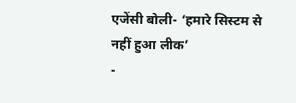एजेंसी बोली- ‘हमारे सिस्टम से नहीं हुआ लीक’
-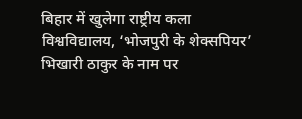बिहार में खुलेगा राष्ट्रीय कला विश्वविद्यालय, ‘भोजपुरी के शेक्सपियर’ भिखारी ठाकुर के नाम पर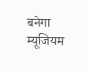बनेगा म्यूजियम